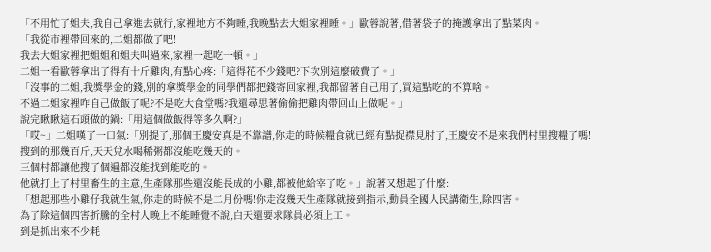「不用忙了姐夫,我自己拿進去就行,家裡地方不夠睡,我晚點去大姐家裡睡。」歐蓉說著,借著袋子的掩護拿出了點菜肉。
「我從市裡帶回來的,二姐都做了吧!
我去大姐家裡把姐姐和姐夫叫過來,家裡一起吃一頓。」
二姐一看歐蓉拿出了得有十斤雞肉,有點心疼:「這得花不少錢吧?下次別這麼破費了。」
「沒事的二姐,我獎學金的錢,別的拿獎學金的同學們都把錢寄回家裡,我都留著自己用了,買這點吃的不算啥。
不過二姐家裡咋自己做飯了呢?不是吃大食堂嗎?我還尋思著偷偷把雞肉帶回山上做呢。」
說完瞅瞅這石頭做的鍋:「用這個做飯得等多久啊?」
「哎~」二姐嘆了一口氣:「別提了,那個王慶安真是不靠譜,你走的時候糧食就已經有點捉襟見肘了,王慶安不是來我們村里搜糧了嗎!
搜到的那幾百斤,天天兌水喝稀粥都沒能吃幾天的。
三個村都讓他搜了個遍都沒能找到能吃的。
他就打上了村里畜生的主意,生產隊那些還沒能長成的小雞,都被他給宰了吃。」說著又想起了什麼:
「想起那些小雞仔我就生氣,你走的時候不是二月份嗎!你走沒幾天生產隊就接到指示,動員全國人民講衛生,除四害。
為了除這個四害折騰的全村人晚上不能睡覺不說,白天還要求隊員必須上工。
到是抓出來不少耗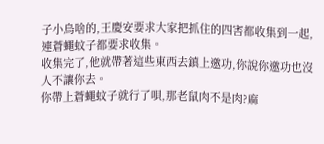子小鳥啥的,王慶安要求大家把抓住的四害都收集到一起,連蒼蠅蚊子都要求收集。
收集完了,他就帶著這些東西去鎮上邀功,你說你邀功也沒人不讓你去。
你帶上蒼蠅蚊子就行了唄,那老鼠肉不是肉?麻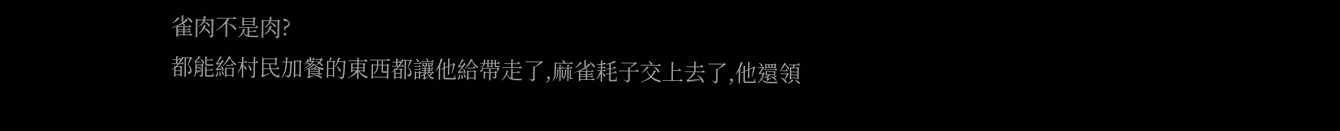雀肉不是肉?
都能給村民加餐的東西都讓他給帶走了,麻雀耗子交上去了,他還領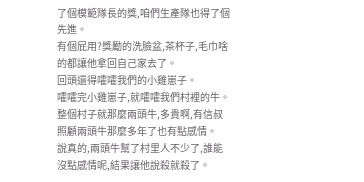了個模範隊長的獎,咱們生產隊也得了個先進。
有個屁用?獎勵的洗臉盆,茶杯子,毛巾啥的都讓他拿回自己家去了。
回頭還得嚯嚯我們的小雞崽子。
嚯嚯完小雞崽子,就嚯嚯我們村裡的牛。
整個村子就那麼兩頭牛,多貴啊,有信叔照顧兩頭牛那麼多年了也有點感情。
說真的,兩頭牛幫了村里人不少了,誰能沒點感情呢,結果讓他說殺就殺了。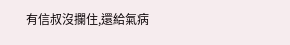有信叔沒攔住,還給氣病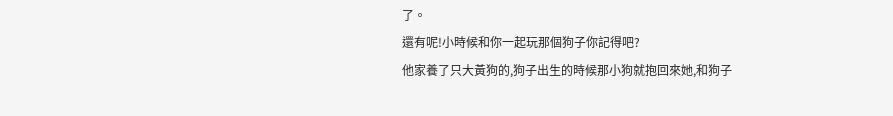了。
還有呢!小時候和你一起玩那個狗子你記得吧?
他家養了只大黃狗的,狗子出生的時候那小狗就抱回來她,和狗子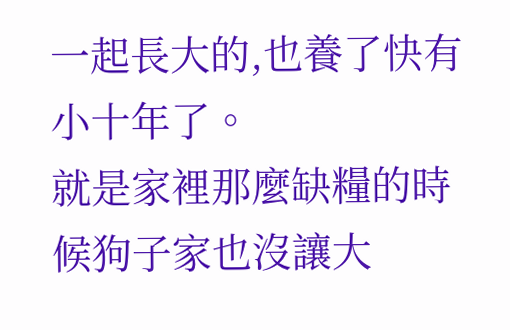一起長大的,也養了快有小十年了。
就是家裡那麼缺糧的時候狗子家也沒讓大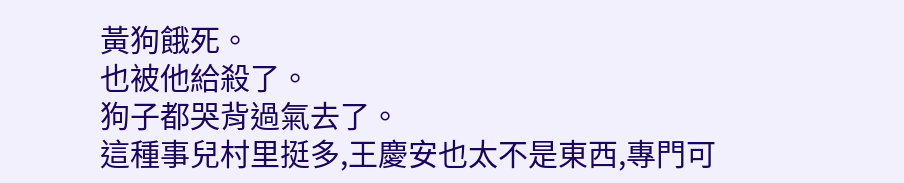黃狗餓死。
也被他給殺了。
狗子都哭背過氣去了。
這種事兒村里挺多,王慶安也太不是東西,專門可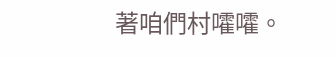著咱們村嚯嚯。